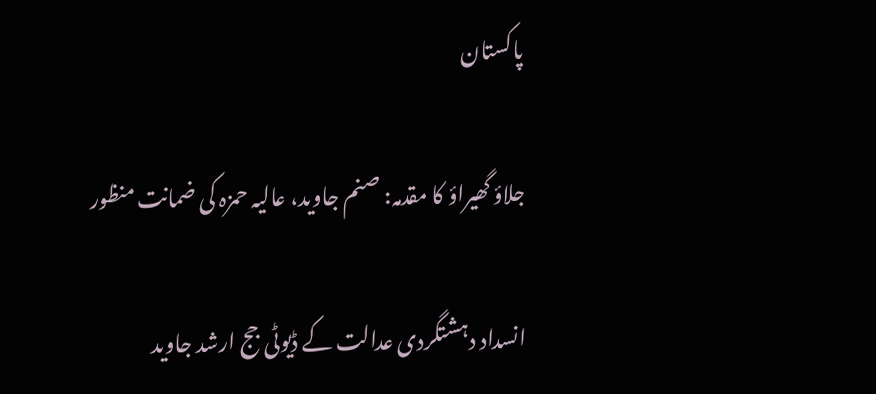پاکستان

جلاؤ گھیراؤ کا مقدمہ: صنم جاوید، عالیہ حمزہ کی ضمانت منظور

انسداد دہشتگردی عدالت کے ڈیوٹی جج ارشد جاوید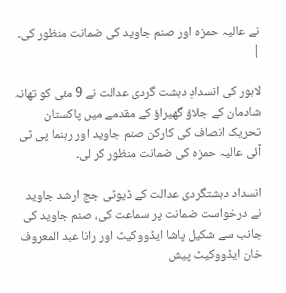نے عالیہ حمزہ اور صنم جاوید کی ضمانت منظور کی۔
|

لاہور کی انسدادِ دہشت گردی عدالت نے 9 مئی کو تھانہ شادمان کے جلاؤ گھیراؤ کے مقدمے میں پاکستان تحریک انصاف کی کارکن صنم جاوید اور رہنما پی ٹی آئی عالیہ حمزہ کی ضمانت منظور کر لی۔

انسداد دہشتگردی عدالت کے ڈیوٹی جج ارشد جاوید نے درخواست ضمانت پر سماعت کی، صنم جاوید کی جانب سے شکیل پاشا ایڈووکیٹ اور رانا عبد المعروف خان ایڈووکیٹ پیش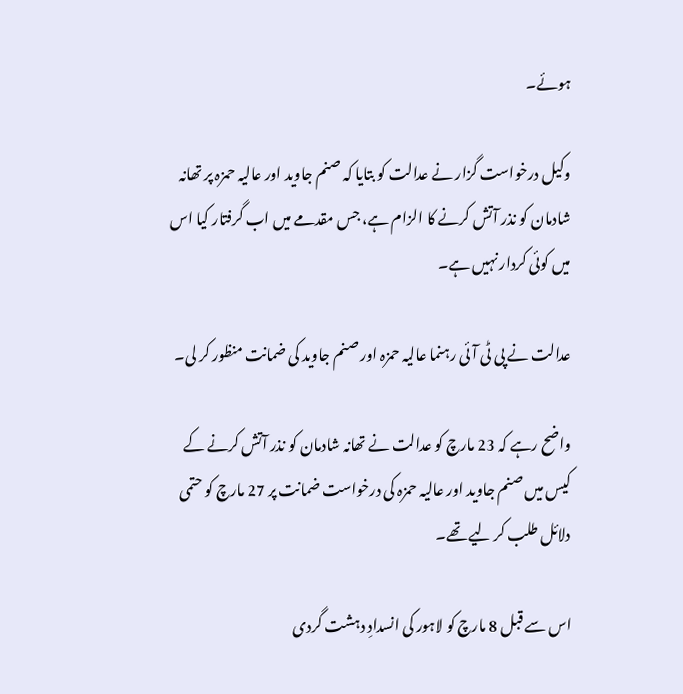ہوئے۔

وکیل درخواست گزار نے عدالت کو بتایا کہ صنم جاوید اور عالیہ حمزہ پر تھانہ شادمان کو نذر آتش کرنے کا الزام ہے، جس مقدمے میں اب گرفتار کیا اس میں کوئی کردار نہیں ہے۔

عدالت نے پی ٹی آئی رہنما عالیہ حمزہ اور صنم جاوید کی ضمانت منظور کر لی۔

واضح رہے کہ 23 مارچ کو عدالت نے تھانہ شادمان کو نذر آتش کرنے کے کیس میں صنم جاوید اور عالیہ حمزہ کی درخواست ضمانت پر 27 مارچ کو حتمی دلائل طلب کر لیے تھے۔

اس سے قبل 8 مارچ کو لاہور کی انسدادِ دہشت گردی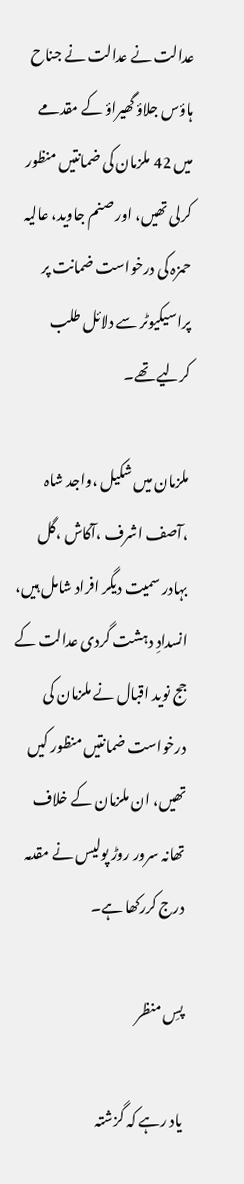عدالت نے عدالت نے جناح ہاؤس جلاؤ گھیراؤ کے مقدمے میں 42 ملزمان کی ضمانتیں منظور کرلی تھیں، اور صنم جاوید، عالیہ حمزہ کی درخواست ضمانت پر پراسیکیوٹر سے دلائل طلب کرلیے تھے۔

ملزمان میں شکیل ،واجد شاہ ،آصف اشرف ،آکاش ،گل بہادر سمیت دیگر افراد شامل ہیں، انسدادِ دہشت گردی عدالت کے جج نوید اقبال نے ملزمان کی درخواست ضمانتیں منظور کیں تھیں، ان ملزمان کے خلاف تھانہ سرور روڑ پولیس نے مقدمہ درج کررکھا ہے۔

پسِ منظر

یاد رہے کہ گزشتہ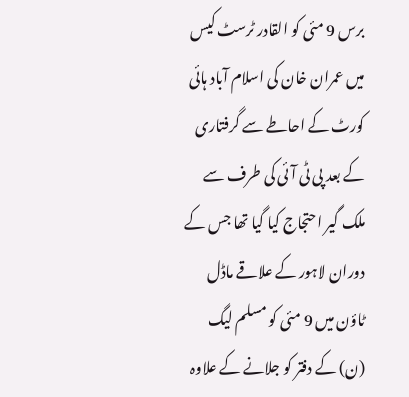برس 9 مئی کو القادر ٹرسٹ کیس میں عمران خان کی اسلام آباد ہائی کورٹ کے احاطے سے گرفتاری کے بعد پی ٹی آئی کی طرف سے ملک گیر احتجاج کیا گیا تھا جس کے دوران لاہور کے علاقے ماڈل ٹاؤن میں 9 مئی کو مسلم لیگ (ن) کے دفتر کو جلانے کے علاوہ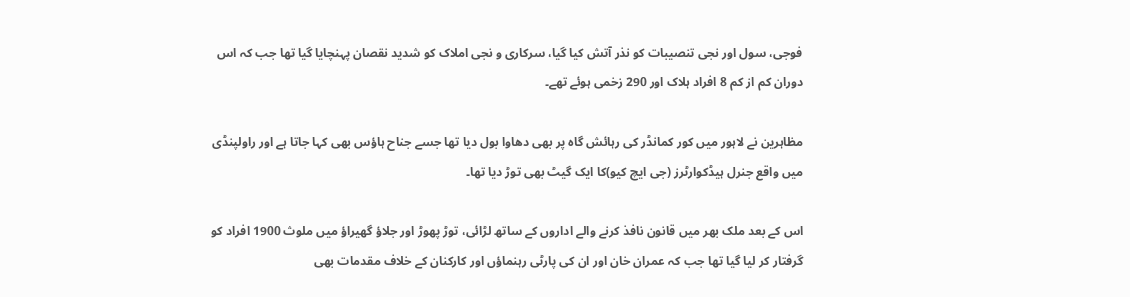فوجی، سول اور نجی تنصیبات کو نذر آتش کیا گیا، سرکاری و نجی املاک کو شدید نقصان پہنچایا گیا تھا جب کہ اس دوران کم از کم 8 افراد ہلاک اور 290 زخمی ہوئے تھے۔

مظاہرین نے لاہور میں کور کمانڈر کی رہائش گاہ پر بھی دھاوا بول دیا تھا جسے جناح ہاؤس بھی کہا جاتا ہے اور راولپنڈی میں واقع جنرل ہیڈکوارٹرز (جی ایچ کیو)کا ایک گیٹ بھی توڑ دیا تھا۔

اس کے بعد ملک بھر میں قانون نافذ کرنے والے اداروں کے ساتھ لڑائی، توڑ پھوڑ اور جلاؤ گھیراؤ میں ملوث 1900 افراد کو گرفتار کر لیا گیا تھا جب کہ عمران خان اور ان کی پارٹی رہنماؤں اور کارکنان کے خلاف مقدمات بھی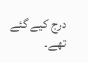درج کیے گئے تھے۔